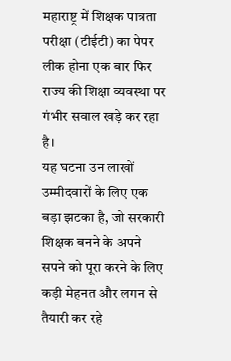महाराष्ट्र में शिक्षक पात्रता परीक्षा (टीईटी) का पेपर लीक होना एक बार फिर राज्य की शिक्षा व्यवस्था पर गंभीर सवाल खड़े कर रहा है।
यह घटना उन लाखों उम्मीदवारों के लिए एक बड़ा झटका है, जो सरकारी शिक्षक बनने के अपने सपने को पूरा करने के लिए कड़ी मेहनत और लगन से तैयारी कर रहे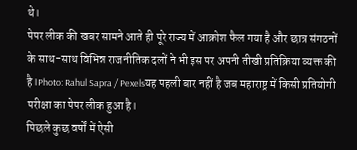थे।
पेपर लीक की खबर सामने आते ही पूरे राज्य में आक्रोश फैल गया है और छात्र संगठनों के साथ-साथ विभिन्न राजनीतिक दलों ने भी इस पर अपनी तीखी प्रतिक्रिया व्यक्त की है।Photo: Rahul Sapra / Pexelsयह पहली बार नहीं है जब महाराष्ट्र में किसी प्रतियोगी परीक्षा का पेपर लीक हुआ है।
पिछले कुछ वर्षों में ऐसी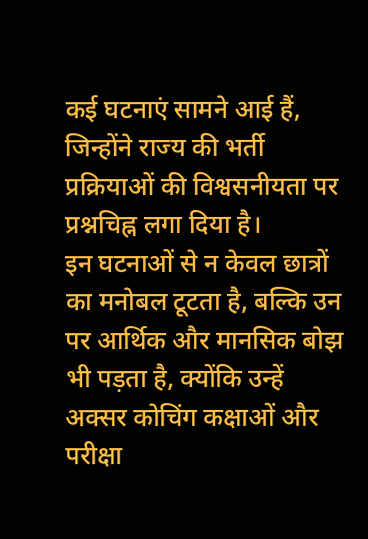कई घटनाएं सामने आई हैं, जिन्होंने राज्य की भर्ती प्रक्रियाओं की विश्वसनीयता पर प्रश्नचिह्न लगा दिया है।
इन घटनाओं से न केवल छात्रों का मनोबल टूटता है, बल्कि उन पर आर्थिक और मानसिक बोझ भी पड़ता है, क्योंकि उन्हें अक्सर कोचिंग कक्षाओं और परीक्षा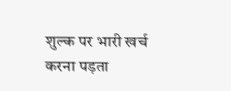शुल्क पर भारी खर्च करना पड़ता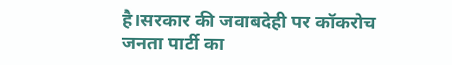है।सरकार की जवाबदेही पर कॉकरोच जनता पार्टी का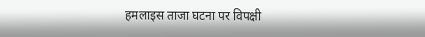हमलाइस ताजा घटना पर विपक्षी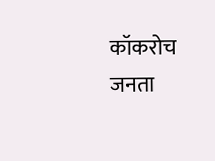कॉकरोच जनता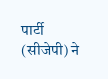पार्टी (सीजेपी) ने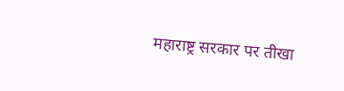महाराष्ट्र सरकार पर तीखा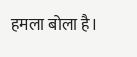हमला बोला है।